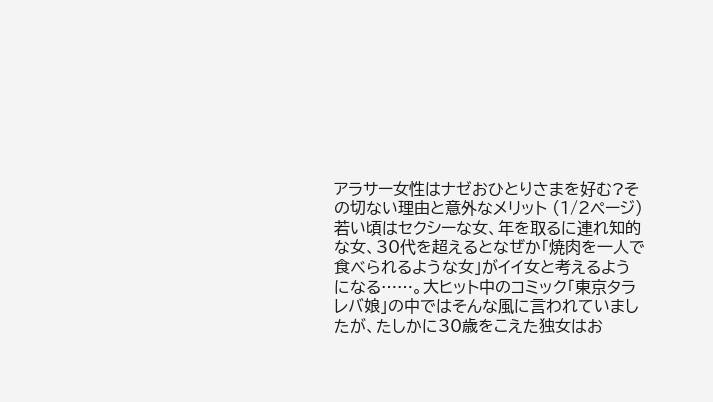アラサー女性はナゼおひとりさまを好む?その切ない理由と意外なメリット (1/2ページ)
若い頃はセクシーな女、年を取るに連れ知的な女、30代を超えるとなぜか「焼肉を一人で食べられるような女」がイイ女と考えるようになる……。大ヒット中のコミック「東京タラレバ娘」の中ではそんな風に言われていましたが、たしかに30歳をこえた独女はお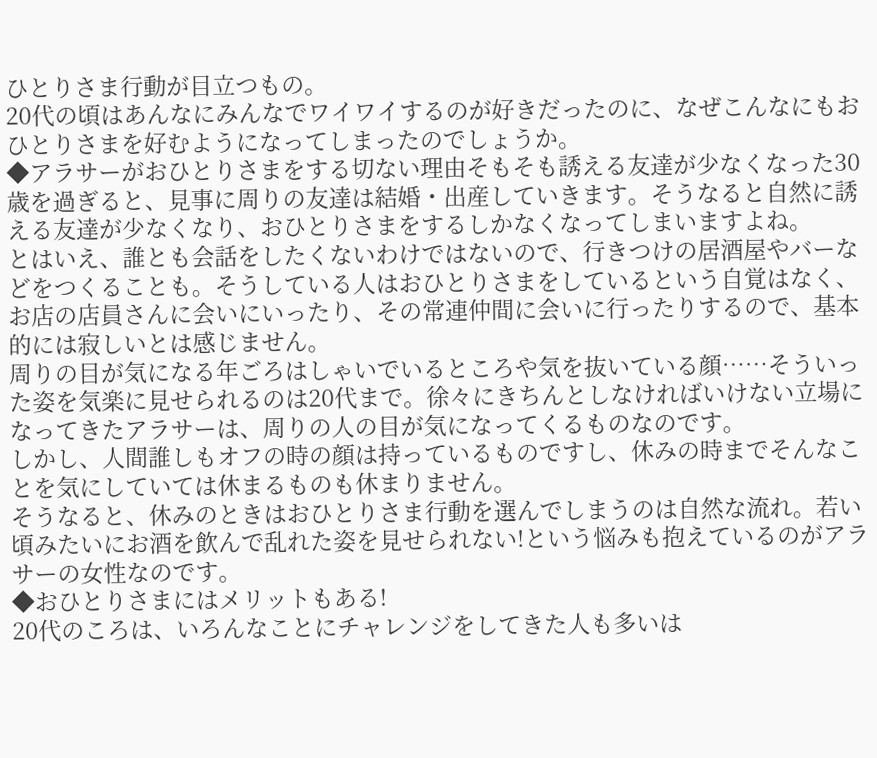ひとりさま行動が目立つもの。
20代の頃はあんなにみんなでワイワイするのが好きだったのに、なぜこんなにもおひとりさまを好むようになってしまったのでしょうか。
◆アラサーがおひとりさまをする切ない理由そもそも誘える友達が少なくなった30歳を過ぎると、見事に周りの友達は結婚・出産していきます。そうなると自然に誘える友達が少なくなり、おひとりさまをするしかなくなってしまいますよね。
とはいえ、誰とも会話をしたくないわけではないので、行きつけの居酒屋やバーなどをつくることも。そうしている人はおひとりさまをしているという自覚はなく、お店の店員さんに会いにいったり、その常連仲間に会いに行ったりするので、基本的には寂しいとは感じません。
周りの目が気になる年ごろはしゃいでいるところや気を抜いている顔……そういった姿を気楽に見せられるのは20代まで。徐々にきちんとしなければいけない立場になってきたアラサーは、周りの人の目が気になってくるものなのです。
しかし、人間誰しもオフの時の顔は持っているものですし、休みの時までそんなことを気にしていては休まるものも休まりません。
そうなると、休みのときはおひとりさま行動を選んでしまうのは自然な流れ。若い頃みたいにお酒を飲んで乱れた姿を見せられない!という悩みも抱えているのがアラサーの女性なのです。
◆おひとりさまにはメリットもある!
20代のころは、いろんなことにチャレンジをしてきた人も多いは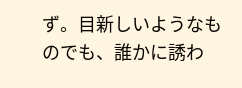ず。目新しいようなものでも、誰かに誘わ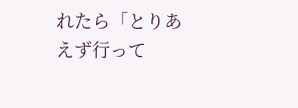れたら「とりあえず行って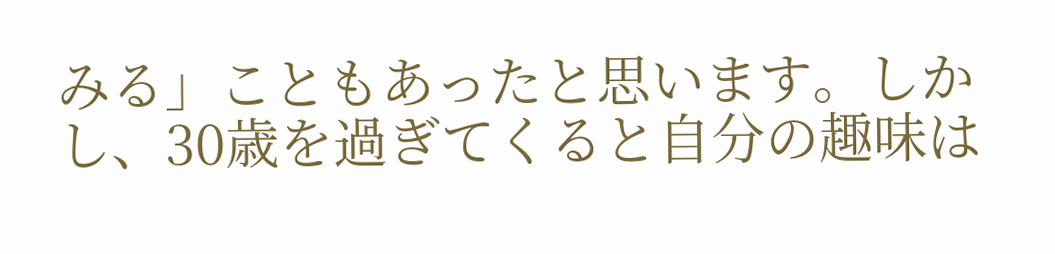みる」こともあったと思います。しかし、30歳を過ぎてくると自分の趣味は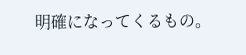明確になってくるもの。